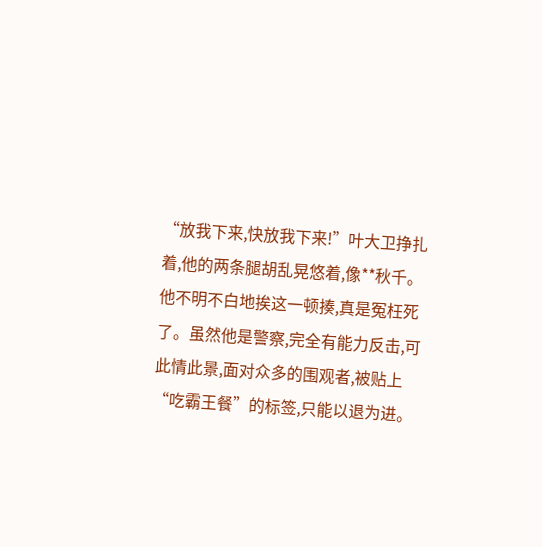“放我下来,快放我下来!”叶大卫挣扎着,他的两条腿胡乱晃悠着,像**秋千。他不明不白地挨这一顿揍,真是冤枉死了。虽然他是警察,完全有能力反击,可此情此景,面对众多的围观者,被贴上“吃霸王餐”的标签,只能以退为进。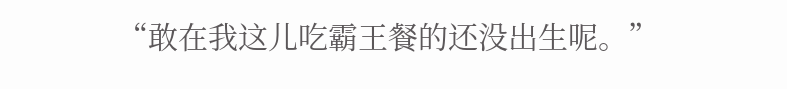“敢在我这儿吃霸王餐的还没出生呢。”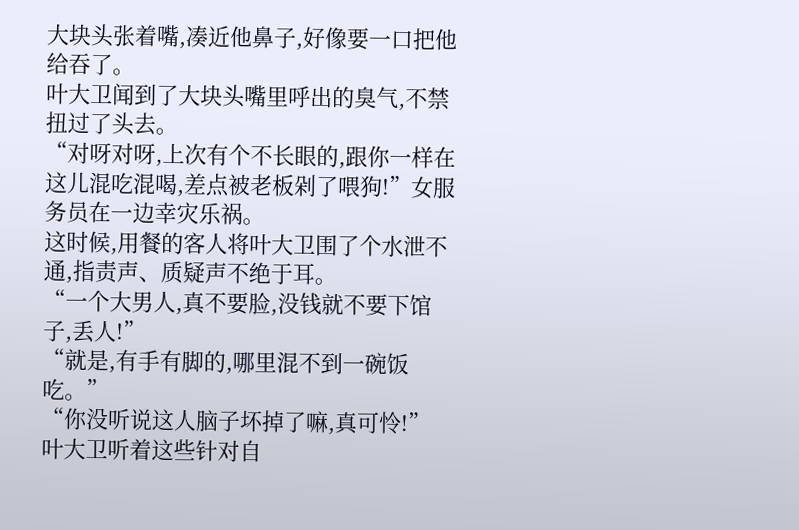大块头张着嘴,凑近他鼻子,好像要一口把他给吞了。
叶大卫闻到了大块头嘴里呼出的臭气,不禁扭过了头去。
“对呀对呀,上次有个不长眼的,跟你一样在这儿混吃混喝,差点被老板剁了喂狗!”女服务员在一边幸灾乐祸。
这时候,用餐的客人将叶大卫围了个水泄不通,指责声、质疑声不绝于耳。
“一个大男人,真不要脸,没钱就不要下馆子,丢人!”
“就是,有手有脚的,哪里混不到一碗饭吃。”
“你没听说这人脑子坏掉了嘛,真可怜!”
叶大卫听着这些针对自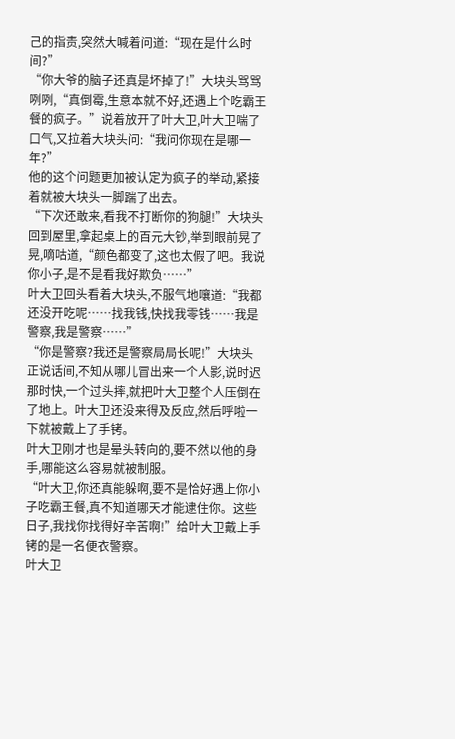己的指责,突然大喊着问道:“现在是什么时间?”
“你大爷的脑子还真是坏掉了!”大块头骂骂咧咧,“真倒霉,生意本就不好,还遇上个吃霸王餐的疯子。”说着放开了叶大卫,叶大卫喘了口气,又拉着大块头问:“我问你现在是哪一年?”
他的这个问题更加被认定为疯子的举动,紧接着就被大块头一脚踹了出去。
“下次还敢来,看我不打断你的狗腿!”大块头回到屋里,拿起桌上的百元大钞,举到眼前晃了晃,嘀咕道,“颜色都变了,这也太假了吧。我说你小子,是不是看我好欺负……”
叶大卫回头看着大块头,不服气地嚷道:“我都还没开吃呢……找我钱,快找我零钱……我是警察,我是警察……”
“你是警察?我还是警察局局长呢!”大块头正说话间,不知从哪儿冒出来一个人影,说时迟那时快,一个过头摔,就把叶大卫整个人压倒在了地上。叶大卫还没来得及反应,然后呼啦一下就被戴上了手铐。
叶大卫刚才也是晕头转向的,要不然以他的身手,哪能这么容易就被制服。
“叶大卫,你还真能躲啊,要不是恰好遇上你小子吃霸王餐,真不知道哪天才能逮住你。这些日子,我找你找得好辛苦啊!”给叶大卫戴上手铐的是一名便衣警察。
叶大卫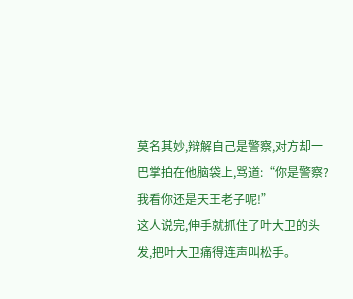莫名其妙,辩解自己是警察,对方却一巴掌拍在他脑袋上,骂道:“你是警察?我看你还是天王老子呢!”
这人说完,伸手就抓住了叶大卫的头发,把叶大卫痛得连声叫松手。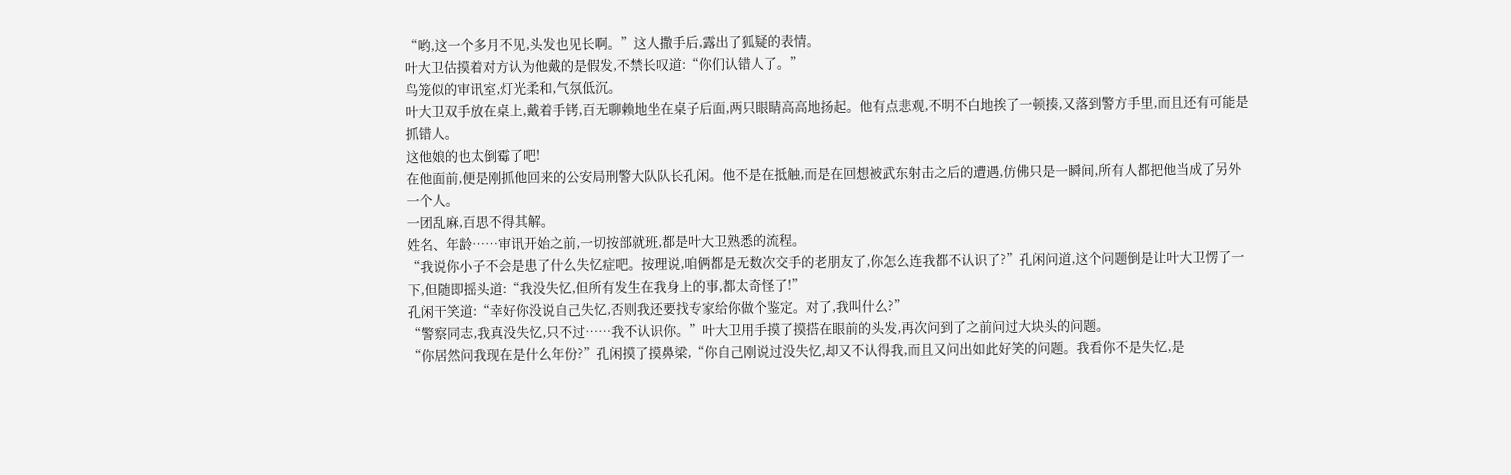“哟,这一个多月不见,头发也见长啊。”这人撒手后,露出了狐疑的表情。
叶大卫估摸着对方认为他戴的是假发,不禁长叹道:“你们认错人了。”
鸟笼似的审讯室,灯光柔和,气氛低沉。
叶大卫双手放在桌上,戴着手铐,百无聊赖地坐在桌子后面,两只眼睛高高地扬起。他有点悲观,不明不白地挨了一顿揍,又落到警方手里,而且还有可能是抓错人。
这他娘的也太倒霉了吧!
在他面前,便是刚抓他回来的公安局刑警大队队长孔闲。他不是在抵触,而是在回想被武东射击之后的遭遇,仿佛只是一瞬间,所有人都把他当成了另外一个人。
一团乱麻,百思不得其解。
姓名、年龄……审讯开始之前,一切按部就班,都是叶大卫熟悉的流程。
“我说你小子不会是患了什么失忆症吧。按理说,咱俩都是无数次交手的老朋友了,你怎么连我都不认识了?”孔闲问道,这个问题倒是让叶大卫愣了一下,但随即摇头道:“我没失忆,但所有发生在我身上的事,都太奇怪了!”
孔闲干笑道:“幸好你没说自己失忆,否则我还要找专家给你做个鉴定。对了,我叫什么?”
“警察同志,我真没失忆,只不过……我不认识你。”叶大卫用手摸了摸搭在眼前的头发,再次问到了之前问过大块头的问题。
“你居然问我现在是什么年份?”孔闲摸了摸鼻梁,“你自己刚说过没失忆,却又不认得我,而且又问出如此好笑的问题。我看你不是失忆,是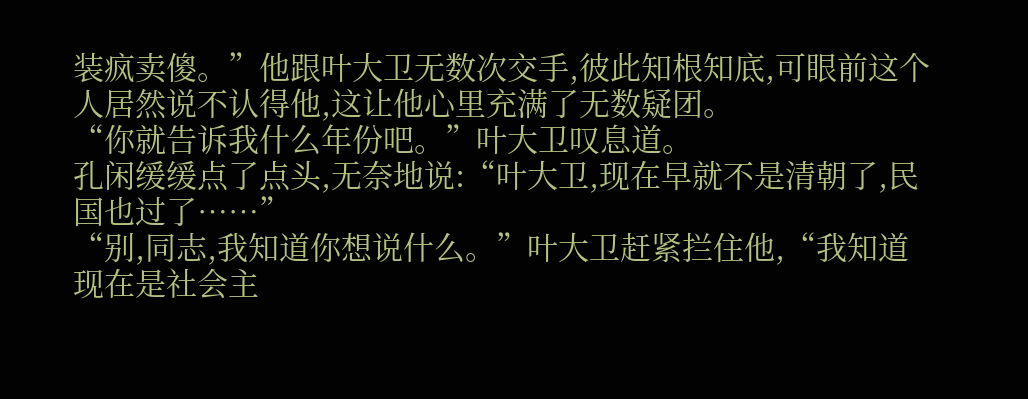装疯卖傻。”他跟叶大卫无数次交手,彼此知根知底,可眼前这个人居然说不认得他,这让他心里充满了无数疑团。
“你就告诉我什么年份吧。”叶大卫叹息道。
孔闲缓缓点了点头,无奈地说:“叶大卫,现在早就不是清朝了,民国也过了……”
“别,同志,我知道你想说什么。”叶大卫赶紧拦住他,“我知道现在是社会主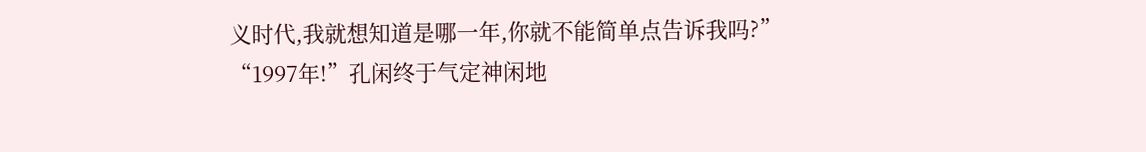义时代,我就想知道是哪一年,你就不能简单点告诉我吗?”
“1997年!”孔闲终于气定神闲地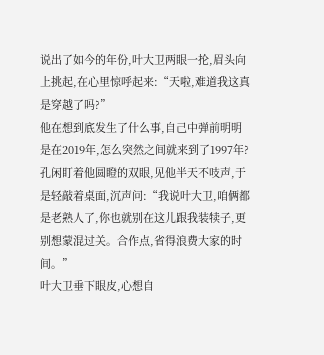说出了如今的年份,叶大卫两眼一抡,眉头向上挑起,在心里惊呼起来:“天啦,难道我这真是穿越了吗?”
他在想到底发生了什么事,自己中弹前明明是在2019年,怎么突然之间就来到了1997年?
孔闲盯着他圆瞪的双眼,见他半天不吱声,于是轻敲着桌面,沉声问:“我说叶大卫,咱俩都是老熟人了,你也就别在这儿跟我装犊子,更别想蒙混过关。合作点,省得浪费大家的时间。”
叶大卫垂下眼皮,心想自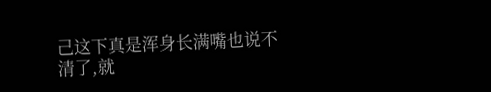己这下真是浑身长满嘴也说不清了,就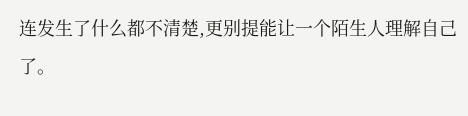连发生了什么都不清楚,更别提能让一个陌生人理解自己了。